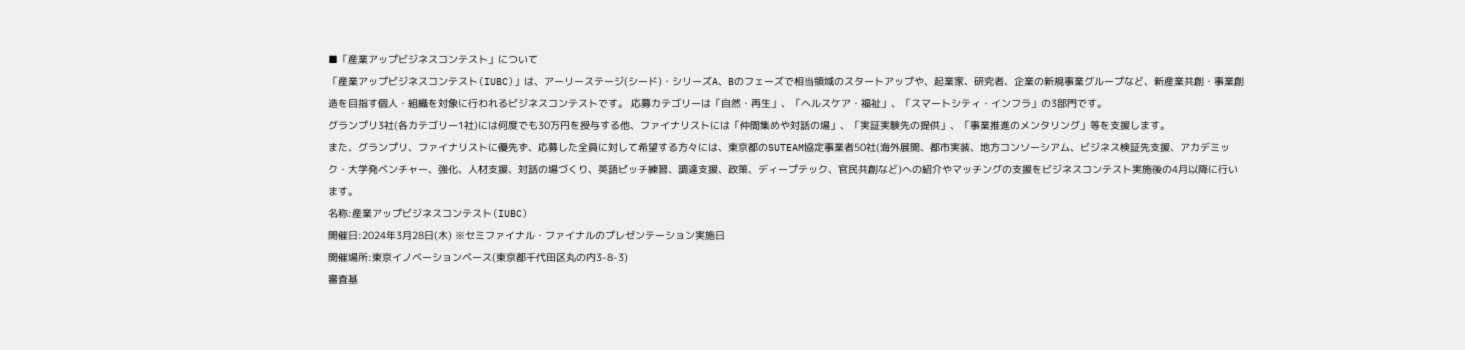■「産業アップビジネスコンテスト」について
「産業アップビジネスコンテスト(IUBC)」は、アーリーステージ(シード)・シリーズA、Bのフェーズで相当領域のスタートアップや、起業家、研究者、企業の新規事業グループなど、新産業共創・事業創造を目指す個人・組織を対象に行われるビジネスコンテストです。 応募カテゴリーは「自然・再生」、「ヘルスケア・福祉」、「スマートシティ・インフラ」の3部門です。
グランプリ3社(各カテゴリー1社)には何度でも30万円を授与する他、ファイナリストには「仲間集めや対話の場」、「実証実験先の提供」、「事業推進のメンタリング」等を支援します。
また、グランプリ、ファイナリストに優先ず、応募した全員に対して希望する方々には、東京都のSUTEAM協定事業者50社(海外展開、都市実装、地方コンソーシアム、ビジネス検証先支援、アカデミック・大学発ベンチャー、強化、人材支援、対話の場づくり、英語ピッチ練習、調達支援、政策、ディープテック、官民共創など)への紹介やマッチングの支援をビジネスコンテスト実施後の4月以降に行います。
名称:産業アップビジネスコンテスト(IUBC)
開催日:2024年3月28日(木) ※セミファイナル・ファイナルのプレゼンテーション実施日
開催場所:東京イノベーションベース(東京都千代田区丸の内3-8-3)
審査基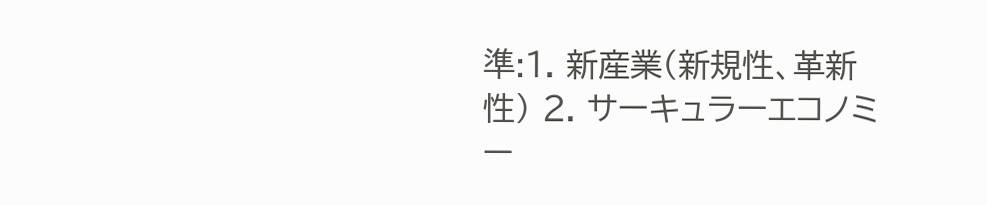準:1. 新産業(新規性、革新性) 2. サーキュラーエコノミー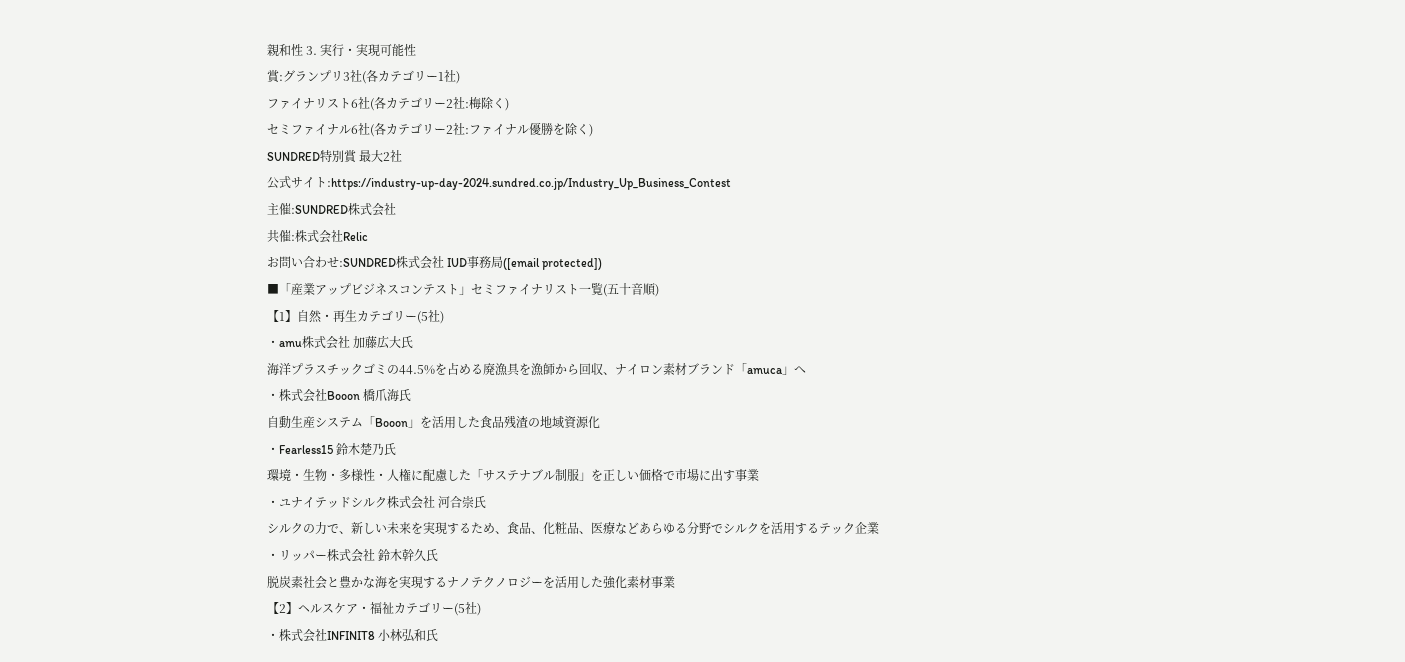親和性 3. 実行・実現可能性
賞:グランプリ3社(各カテゴリー1社)
ファイナリスト6社(各カテゴリー2社:梅除く)
セミファイナル6社(各カテゴリー2社:ファイナル優勝を除く)
SUNDRED特別賞 最大2社
公式サイト:https://industry-up-day-2024.sundred.co.jp/Industry_Up_Business_Contest
主催:SUNDRED株式会社
共催:株式会社Relic
お問い合わせ:SUNDRED株式会社 IUD事務局([email protected])
■「産業アップビジネスコンテスト」セミファイナリスト一覧(五十音順)
【1】自然・再生カテゴリー(5社)
・amu株式会社 加藤広大氏
海洋プラスチックゴミの44.5%を占める廃漁具を漁師から回収、ナイロン素材ブランド「amuca」へ
・株式会社Booon 橋爪海氏
自動生産システム「Booon」を活用した食品残渣の地域資源化
・Fearless15 鈴木楚乃氏
環境・生物・多様性・人権に配慮した「サステナブル制服」を正しい価格で市場に出す事業
・ユナイテッドシルク株式会社 河合崇氏
シルクの力で、新しい未来を実現するため、食品、化粧品、医療などあらゆる分野でシルクを活用するテック企業
・リッパー株式会社 鈴木幹久氏
脱炭素社会と豊かな海を実現するナノテクノロジーを活用した強化素材事業
【2】ヘルスケア・福祉カテゴリー(5社)
・株式会社INFINIT8 小林弘和氏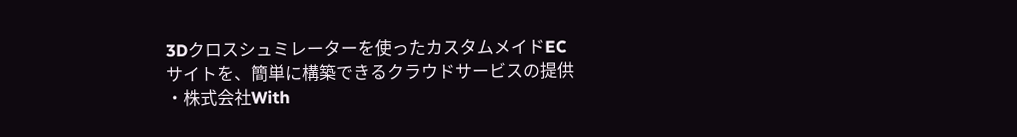3Dクロスシュミレーターを使ったカスタムメイドECサイトを、簡単に構築できるクラウドサービスの提供
・株式会社With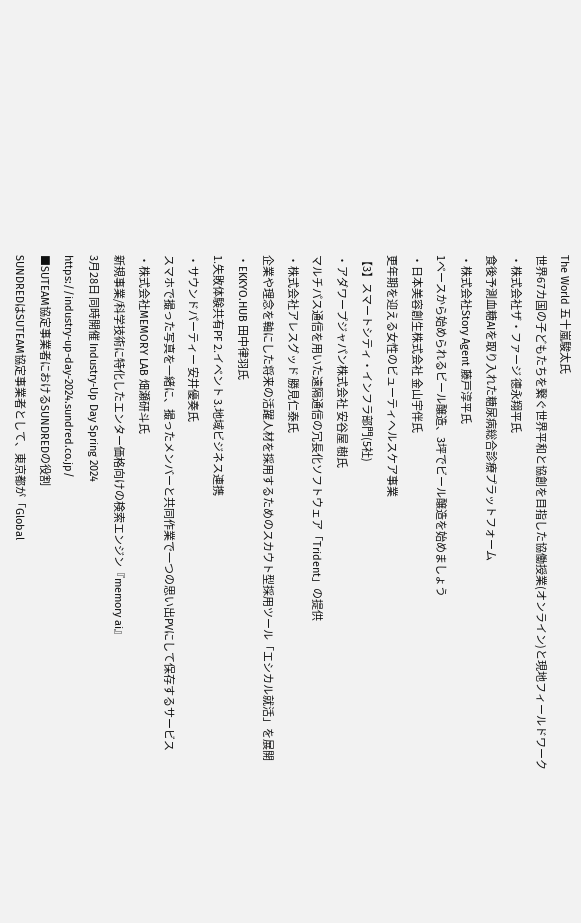The World 五十嵐駿太氏
世界67カ国の子どもたちを繋ぐ世界平和と協創を目指した協働授業(オンライン)と現地フィールドワーク
・株式会社ザ・ファージ 德永翔平氏
食後予測血糖AIを取り入れた糖尿病総合診療プラットフォーム
・株式会社Story Agent 藤戸淳平氏
1ベースから始められるビール醸造、3坪でビール醸造を始めましょう
・日本美容創生株式会社 金山宇伴氏
更年期を迎える女性のビューティヘルスケア事業
【3】スマートシティ・インフラ部門(5社)
・アダワープジャパン株式会社 安谷屋 樹氏
マルチパス通信を用いた遠隔通信の冗長化ソフトウェア「Trident」の提供
・株式会社アレスグッド 勝見仁泰氏
企業や理念を軸にした将来の活躍人材を採用するためのスカウト型採用ツール「エシカル就活」を展開
・EKKYO.HUB 田中律羽氏
1.失敗体験共有PF 2.イベント 3.地域ビジネス連携
・サウンドパーティー 安井優奏氏
スマホで撮った写真を一緒に、撮ったメンバーと共同作業で一つの思い出PVにして保存するサービス
・株式会社MEMORY LAB 畑瀬研斗氏
新規事業/科学技術に特化したエンター価格向けの検索エンジン『memory ai』
3月28日 同時開催 Industry-Up Day Spring 2024
https://industry-up-day-2024.sundred.co.jp/
■SUTEAM協定事業者におけるSUNDREDの役割
SUNDREDはSUTEAM協定事業者として、東京都が「Global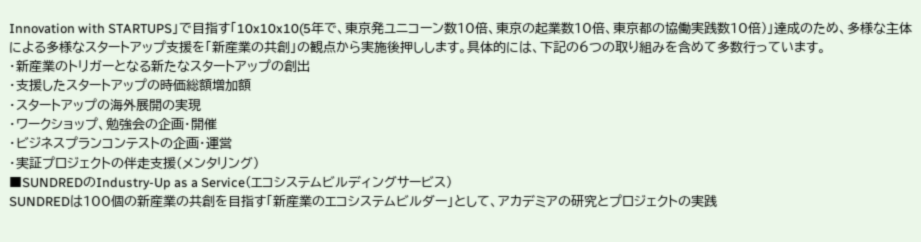Innovation with STARTUPS」で目指す「10x10x10(5年で、東京発ユニコーン数10倍、東京の起業数10倍、東京都の協働実践数10倍)」達成のため、多様な主体による多様なスタートアップ支援を「新産業の共創」の観点から実施後押しします。具体的には、下記の6つの取り組みを含めて多数行っています。
・新産業のトリガーとなる新たなスタートアップの創出
・支援したスタートアップの時価総額増加額
・スタートアップの海外展開の実現
・ワークショップ、勉強会の企画・開催
・ビジネスプランコンテストの企画・運営
・実証プロジェクトの伴走支援(メンタリング)
■SUNDREDのIndustry-Up as a Service(エコシステムビルディングサービス)
SUNDREDは100個の新産業の共創を目指す「新産業のエコシステムビルダー」として、アカデミアの研究とプロジェクトの実践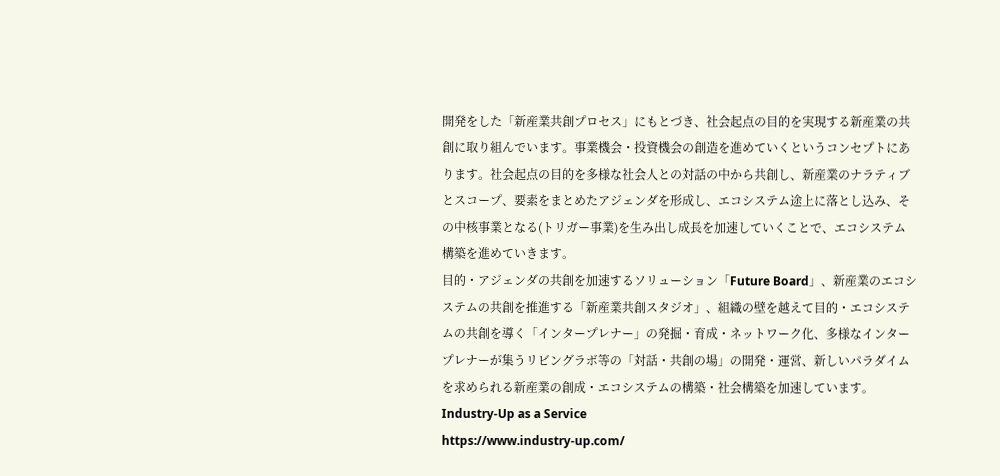開発をした「新産業共創プロセス」にもとづき、社会起点の目的を実現する新産業の共創に取り組んでいます。事業機会・投資機会の創造を進めていくというコンセプトにあります。社会起点の目的を多様な社会人との対話の中から共創し、新産業のナラティブとスコープ、要素をまとめたアジェンダを形成し、エコシステム途上に落とし込み、その中核事業となる(トリガー事業)を生み出し成長を加速していくことで、エコシステム構築を進めていきます。
目的・アジェンダの共創を加速するソリューション「Future Board」、新産業のエコシステムの共創を推進する「新産業共創スタジオ」、組織の壁を越えて目的・エコシステムの共創を導く「インタープレナー」の発掘・育成・ネットワーク化、多様なインタープレナーが集うリビングラボ等の「対話・共創の場」の開発・運営、新しいパラダイムを求められる新産業の創成・エコシステムの構築・社会構築を加速しています。
Industry-Up as a Service
https://www.industry-up.com/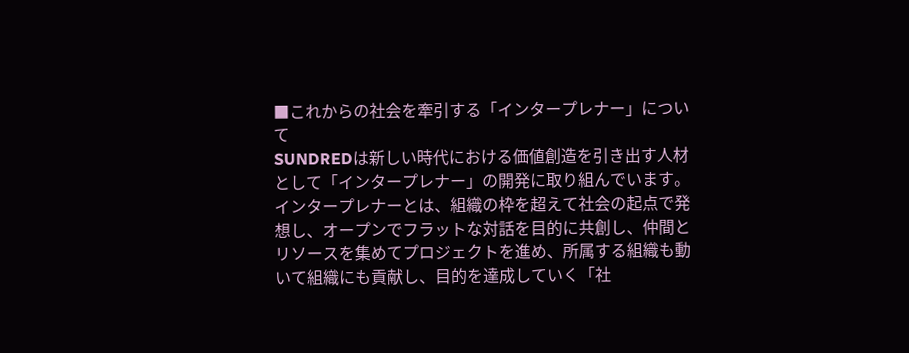■これからの社会を牽引する「インタープレナー」について
SUNDREDは新しい時代における価値創造を引き出す人材として「インタープレナー」の開発に取り組んでいます。インタープレナーとは、組織の枠を超えて社会の起点で発想し、オープンでフラットな対話を目的に共創し、仲間とリソースを集めてプロジェクトを進め、所属する組織も動いて組織にも貢献し、目的を達成していく「社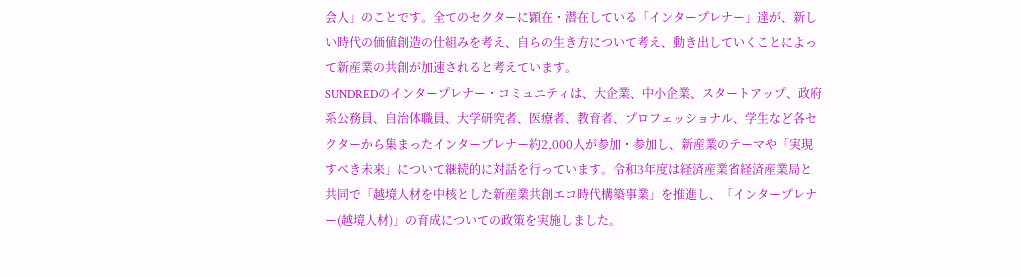会人」のことです。全てのセクターに顕在・潜在している「インタープレナー」達が、新しい時代の価値創造の仕組みを考え、自らの生き方について考え、動き出していくことによって新産業の共創が加速されると考えています。
SUNDREDのインタープレナー・コミュニティは、大企業、中小企業、スタートアップ、政府系公務員、自治体職員、大学研究者、医療者、教育者、プロフェッショナル、学生など各セクターから集まったインタープレナー約2,000人が参加・参加し、新産業のテーマや「実現すべき未来」について継続的に対話を行っています。令和3年度は経済産業省経済産業局と共同で「越境人材を中核とした新産業共創エコ時代構築事業」を推進し、「インタープレナー(越境人材)」の育成についての政策を実施しました。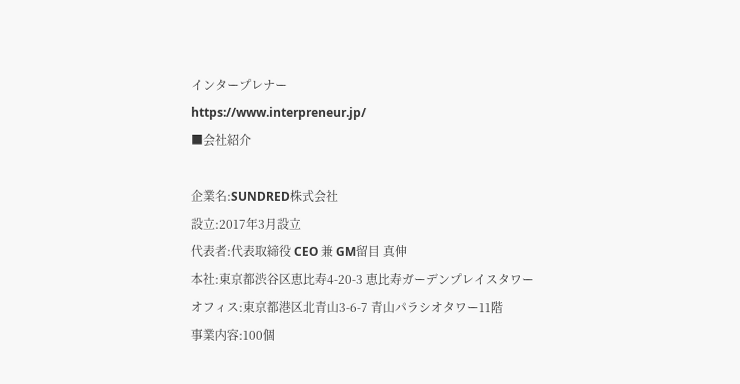インタープレナー
https://www.interpreneur.jp/
■会社紹介

企業名:SUNDRED株式会社
設立:2017年3月設立
代表者:代表取締役 CEO 兼 GM留目 真伸
本社:東京都渋谷区恵比寿4-20-3 恵比寿ガーデンプレイスタワー
オフィス:東京都港区北青山3-6-7 青山パラシオタワー11階
事業内容:100個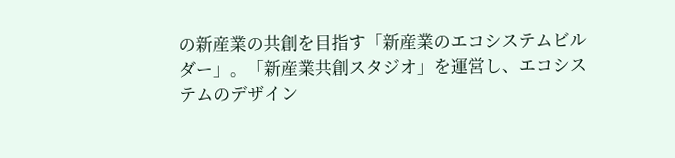の新産業の共創を目指す「新産業のエコシステムビルダー」。「新産業共創スタジオ」を運営し、エコシステムのデザイン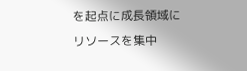を起点に成長領域にリソースを集中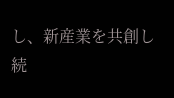し、新産業を共創し続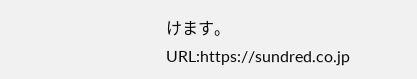けます。
URL:https://sundred.co.jp